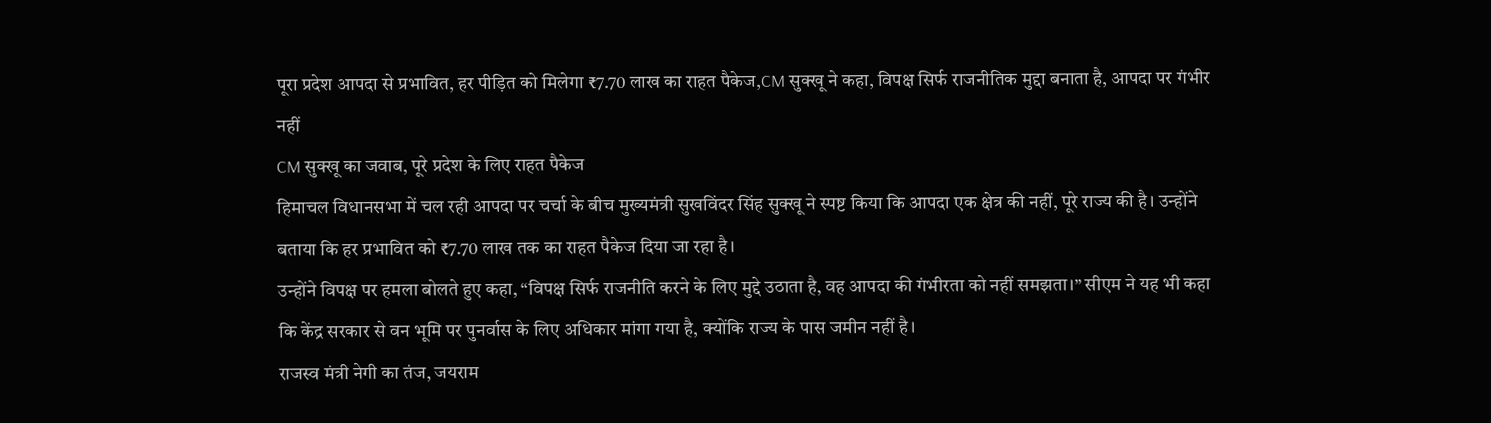पूरा प्रदेश आपदा से प्रभावित, हर पीड़ित को मिलेगा ₹7.70 लाख का राहत पैकेज,CM सुक्खू ने कहा, विपक्ष सिर्फ राजनीतिक मुद्दा बनाता है, आपदा पर गंभीर नहीं
CM सुक्खू का जवाब, पूरे प्रदेश के लिए राहत पैकेज
हिमाचल विधानसभा में चल रही आपदा पर चर्चा के बीच मुख्यमंत्री सुखविंदर सिंह सुक्खू ने स्पष्ट किया कि आपदा एक क्षेत्र की नहीं, पूरे राज्य की है। उन्होंने बताया कि हर प्रभावित को ₹7.70 लाख तक का राहत पैकेज दिया जा रहा है।
उन्होंने विपक्ष पर हमला बोलते हुए कहा, “विपक्ष सिर्फ राजनीति करने के लिए मुद्दे उठाता है, वह आपदा की गंभीरता को नहीं समझता।” सीएम ने यह भी कहा कि केंद्र सरकार से वन भूमि पर पुनर्वास के लिए अधिकार मांगा गया है, क्योंकि राज्य के पास जमीन नहीं है।
राजस्व मंत्री नेगी का तंज, जयराम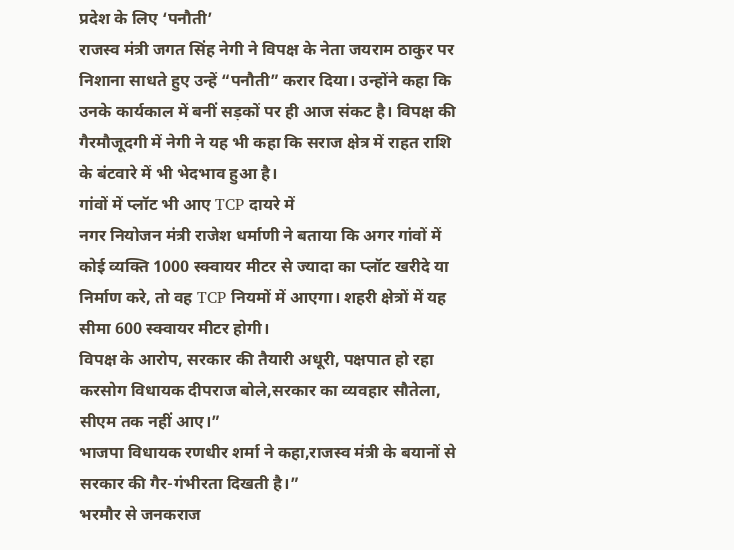प्रदेश के लिए ‘पनौती’
राजस्व मंत्री जगत सिंह नेगी ने विपक्ष के नेता जयराम ठाकुर पर निशाना साधते हुए उन्हें “पनौती” करार दिया। उन्होंने कहा कि उनके कार्यकाल में बनीं सड़कों पर ही आज संकट है। विपक्ष की गैरमौजूदगी में नेगी ने यह भी कहा कि सराज क्षेत्र में राहत राशि के बंटवारे में भी भेदभाव हुआ है।
गांवों में प्लॉट भी आए TCP दायरे में
नगर नियोजन मंत्री राजेश धर्माणी ने बताया कि अगर गांवों में कोई व्यक्ति 1000 स्क्वायर मीटर से ज्यादा का प्लॉट खरीदे या निर्माण करे, तो वह TCP नियमों में आएगा। शहरी क्षेत्रों में यह सीमा 600 स्क्वायर मीटर होगी।
विपक्ष के आरोप, सरकार की तैयारी अधूरी, पक्षपात हो रहा
करसोग विधायक दीपराज बोले,सरकार का व्यवहार सौतेला, सीएम तक नहीं आए।”
भाजपा विधायक रणधीर शर्मा ने कहा,राजस्व मंत्री के बयानों से सरकार की गैर-गंभीरता दिखती है।”
भरमौर से जनकराज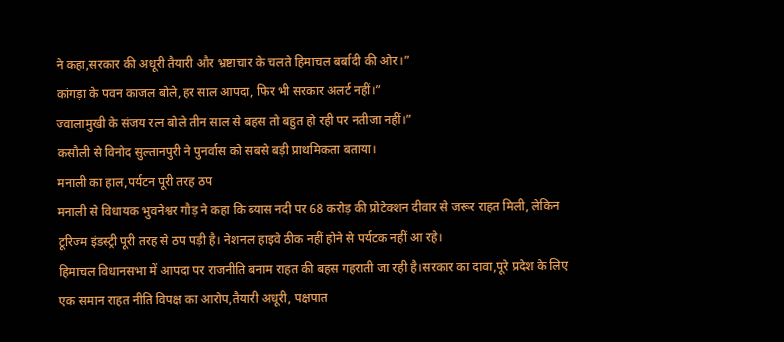ने कहा,सरकार की अधूरी तैयारी और भ्रष्टाचार के चलते हिमाचल बर्बादी की ओर।”
कांगड़ा के पवन काजल बोले,हर साल आपदा, फिर भी सरकार अलर्ट नहीं।”
ज्वालामुखी के संजय रत्न बोले तीन साल से बहस तो बहुत हो रही पर नतीजा नहीं।”
कसौली से विनोद सुल्तानपुरी ने पुनर्वास को सबसे बड़ी प्राथमिकता बताया।
मनाली का हाल,पर्यटन पूरी तरह ठप
मनाली से विधायक भुवनेश्वर गौड़ ने कहा कि ब्यास नदी पर 68 करोड़ की प्रोटेक्शन दीवार से जरूर राहत मिली, लेकिन टूरिज्म इंडस्ट्री पूरी तरह से ठप पड़ी है। नेशनल हाइवे ठीक नहीं होने से पर्यटक नहीं आ रहे।
हिमाचल विधानसभा में आपदा पर राजनीति बनाम राहत की बहस गहराती जा रही है।सरकार का दावा,पूरे प्रदेश के लिए एक समान राहत नीति विपक्ष का आरोप,तैयारी अधूरी, पक्षपात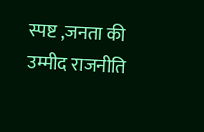स्पष्ट ,जनता की उम्मीद राजनीति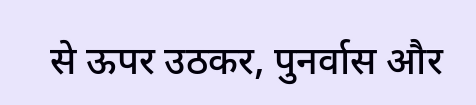से ऊपर उठकर, पुनर्वास और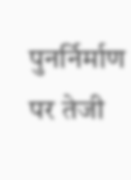पुनर्निर्माण पर तेजी